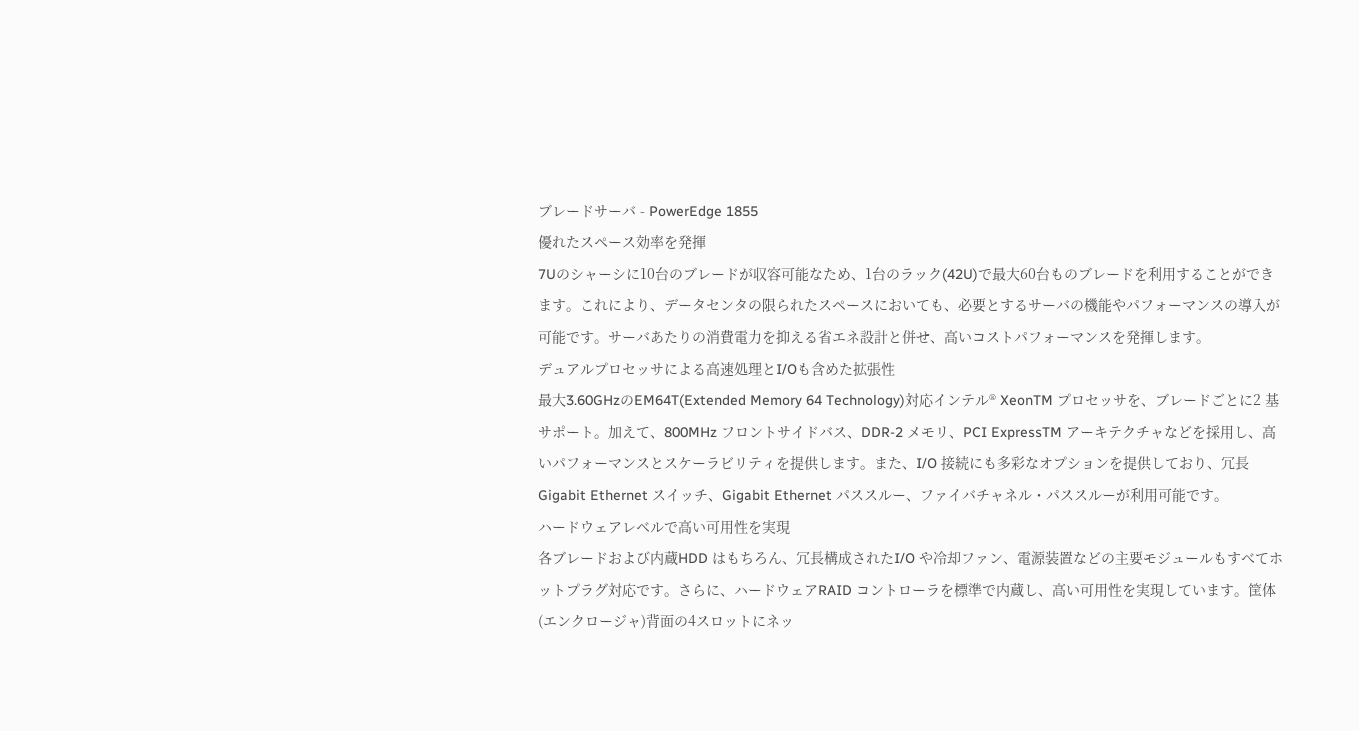ブレードサーバ - PowerEdge 1855
優れたスペース効率を発揮
7Uのシャーシに10台のブレードが収容可能なため、1台のラック(42U)で最大60台ものブレードを利用することができます。これにより、データセンタの限られたスペースにおいても、必要とするサーバの機能やパフォーマンスの導入が可能です。サーバあたりの消費電力を抑える省エネ設計と併せ、高いコストパフォーマンスを発揮します。
デュアルプロセッサによる高速処理とI/Oも含めた拡張性
最大3.60GHzのEM64T(Extended Memory 64 Technology)対応インテル® XeonTM プロセッサを、ブレードごとに2 基サポート。加えて、800MHz フロントサイドバス、DDR-2 メモリ、PCI ExpressTM アーキテクチャなどを採用し、高いパフォーマンスとスケーラビリティを提供します。また、I/O 接続にも多彩なオプションを提供しており、冗長Gigabit Ethernet スイッチ、Gigabit Ethernet パススルー、ファイバチャネル・パススルーが利用可能です。
ハードウェアレベルで高い可用性を実現
各ブレードおよび内蔵HDD はもちろん、冗長構成されたI/O や冷却ファン、電源装置などの主要モジュールもすべてホットプラグ対応です。さらに、ハードウェアRAID コントローラを標準で内蔵し、高い可用性を実現しています。筐体(エンクロージャ)背面の4スロットにネッ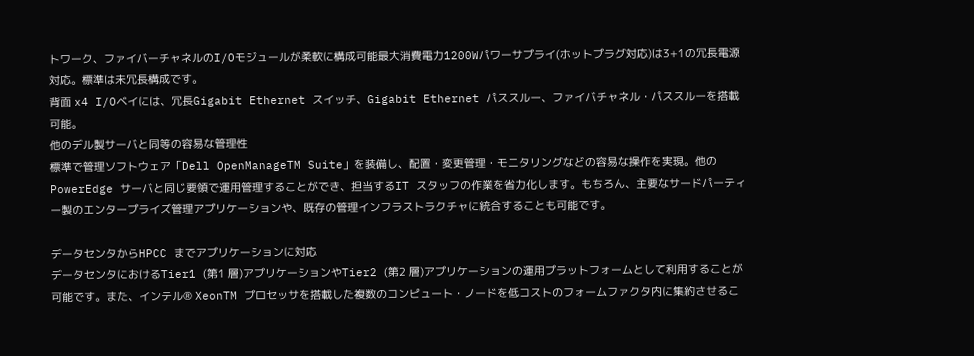トワーク、ファイバーチャネルのI/Oモジュールが柔軟に構成可能最大消費電力1200Wパワーサプライ(ホットプラグ対応)は3+1の冗長電源対応。標準は未冗長構成です。
背面 x4 I/Oベイには、冗長Gigabit Ethernet スイッチ、Gigabit Ethernet パススルー、ファイバチャネル・パススルーを搭載可能。
他のデル製サーバと同等の容易な管理性
標準で管理ソフトウェア「Dell OpenManageTM Suite」を装備し、配置・変更管理・モニタリングなどの容易な操作を実現。他のPowerEdge サーバと同じ要領で運用管理することができ、担当するIT スタッフの作業を省力化します。もちろん、主要なサードパーティー製のエンタープライズ管理アプリケーションや、既存の管理インフラストラクチャに統合することも可能です。

データセンタからHPCC までアプリケーションに対応
データセンタにおけるTier1 (第1 層)アプリケーションやTier2 (第2 層)アプリケーションの運用プラットフォームとして利用することが可能です。また、インテル® XeonTM プロセッサを搭載した複数のコンピュート・ノードを低コストのフォームファクタ内に集約させるこ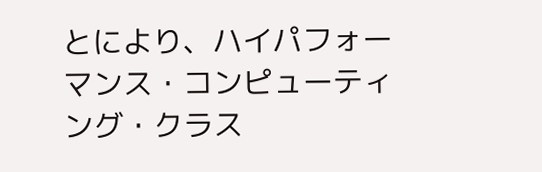とにより、ハイパフォーマンス・コンピューティング・クラス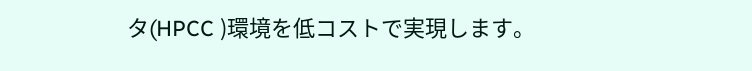タ(HPCC )環境を低コストで実現します。